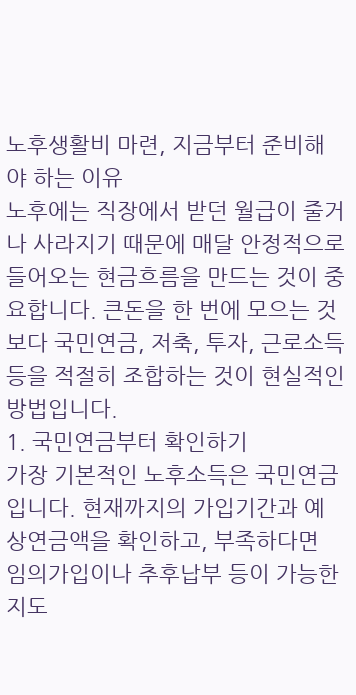노후생활비 마련, 지금부터 준비해야 하는 이유
노후에는 직장에서 받던 월급이 줄거나 사라지기 때문에 매달 안정적으로 들어오는 현금흐름을 만드는 것이 중요합니다. 큰돈을 한 번에 모으는 것보다 국민연금, 저축, 투자, 근로소득 등을 적절히 조합하는 것이 현실적인 방법입니다.
1. 국민연금부터 확인하기
가장 기본적인 노후소득은 국민연금입니다. 현재까지의 가입기간과 예상연금액을 확인하고, 부족하다면 임의가입이나 추후납부 등이 가능한지도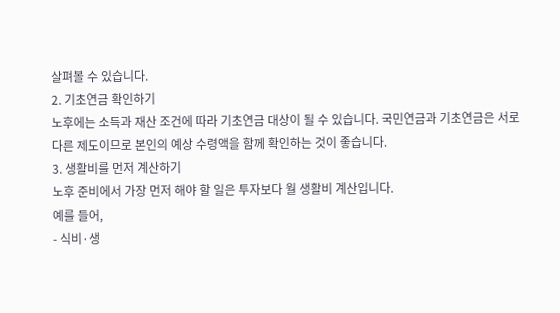살펴볼 수 있습니다.
2. 기초연금 확인하기
노후에는 소득과 재산 조건에 따라 기초연금 대상이 될 수 있습니다. 국민연금과 기초연금은 서로 다른 제도이므로 본인의 예상 수령액을 함께 확인하는 것이 좋습니다.
3. 생활비를 먼저 계산하기
노후 준비에서 가장 먼저 해야 할 일은 투자보다 월 생활비 계산입니다.
예를 들어,
- 식비·생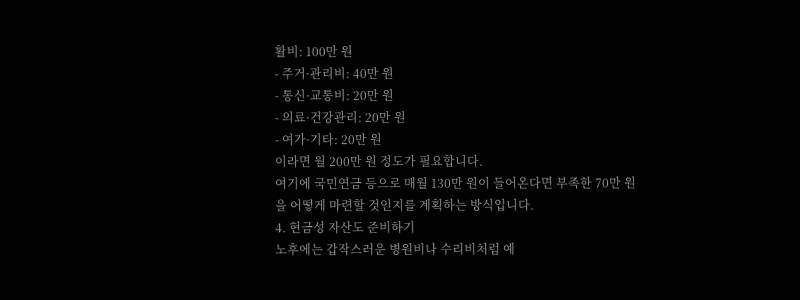활비: 100만 원
- 주거·관리비: 40만 원
- 통신·교통비: 20만 원
- 의료·건강관리: 20만 원
- 여가·기타: 20만 원
이라면 월 200만 원 정도가 필요합니다.
여기에 국민연금 등으로 매월 130만 원이 들어온다면 부족한 70만 원을 어떻게 마련할 것인지를 계획하는 방식입니다.
4. 현금성 자산도 준비하기
노후에는 갑작스러운 병원비나 수리비처럼 예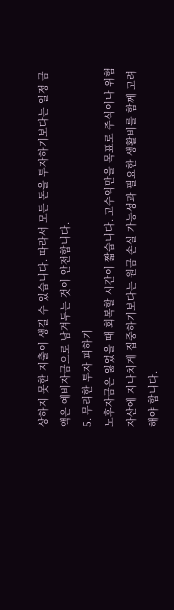상하지 못한 지출이 생길 수 있습니다. 따라서 모든 돈을 투자하기보다는 일정 금액은 예비자금으로 남겨두는 것이 안전합니다.
5. 무리한 투자 피하기
노후자금은 잃었을 때 회복할 시간이 짧습니다. 고수익만을 목표로 주식이나 위험자산에 지나치게 집중하기보다는 원금 손실 가능성과 필요한 생활비를 함께 고려해야 합니다.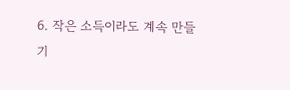6. 작은 소득이라도 계속 만들기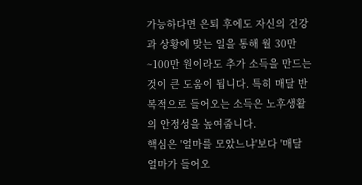가능하다면 은퇴 후에도 자신의 건강과 상황에 맞는 일을 통해 월 30만~100만 원이라도 추가 소득을 만드는 것이 큰 도움이 됩니다. 특히 매달 반복적으로 들어오는 소득은 노후생활의 안정성을 높여줍니다.
핵심은 '얼마를 모았느냐'보다 '매달 얼마가 들어오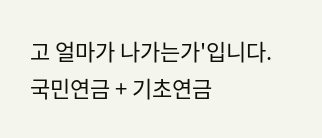고 얼마가 나가는가'입니다.
국민연금 + 기초연금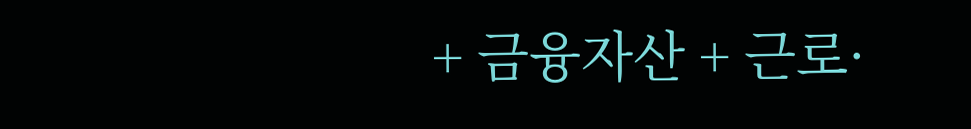+ 금융자산 + 근로·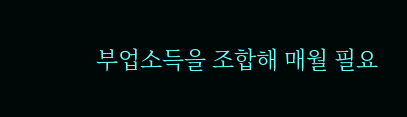부업소득을 조합해 매월 필요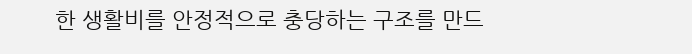한 생활비를 안정적으로 충당하는 구조를 만드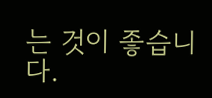는 것이 좋습니다.